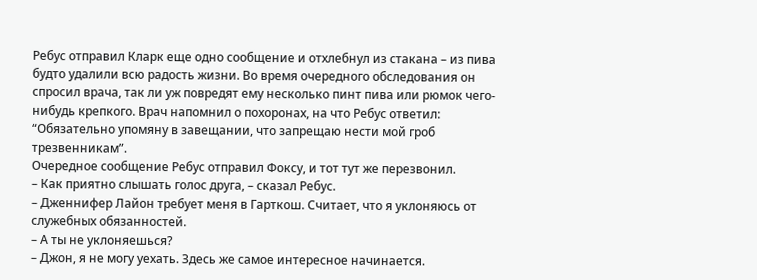Ребус отправил Кларк еще одно сообщение и отхлебнул из стакана – из пива будто удалили всю радость жизни. Во время очередного обследования он спросил врача, так ли уж повредят ему несколько пинт пива или рюмок чего-нибудь крепкого. Врач напомнил о похоронах, на что Ребус ответил: “Обязательно упомяну в завещании, что запрещаю нести мой гроб трезвенникам”.
Очередное сообщение Ребус отправил Фоксу, и тот тут же перезвонил.
– Как приятно слышать голос друга, – сказал Ребус.
– Дженнифер Лайон требует меня в Гарткош. Считает, что я уклоняюсь от служебных обязанностей.
– А ты не уклоняешься?
– Джон, я не могу уехать. Здесь же самое интересное начинается.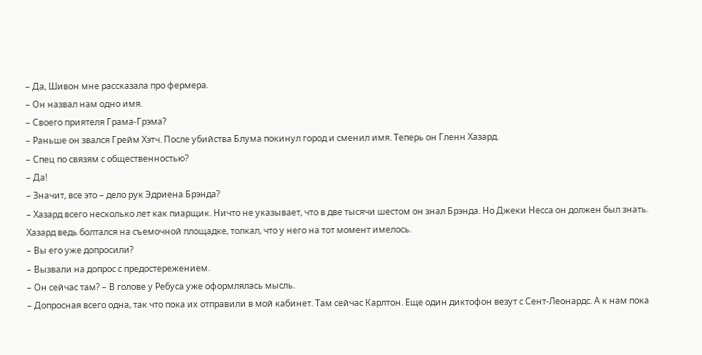– Да, Шивон мне рассказала про фермера.
– Он назвал нам одно имя.
– Своего приятеля Грама-Грэма?
– Раньше он звался Грейм Хэтч. После убийства Блума покинул город и сменил имя. Теперь он Гленн Хазард.
– Спец по связям с общественностью?
– Да!
– Значит, все это – дело рук Эдриена Брэнда?
– Хазард всего несколько лет как пиарщик. Ничто не указывает, что в две тысячи шестом он знал Брэнда. Но Джеки Несса он должен был знать. Хазард ведь болтался на съемочной площадке, толкал, что у него на тот момент имелось.
– Вы его уже допросили?
– Вызвали на допрос с предостережением.
– Он сейчас там? – В голове у Ребуса уже оформлялась мысль.
– Допросная всего одна, так что пока их отправили в мой кабинет. Там сейчас Карлтон. Еще один диктофон везут с Сент-Леонардс. А к нам пока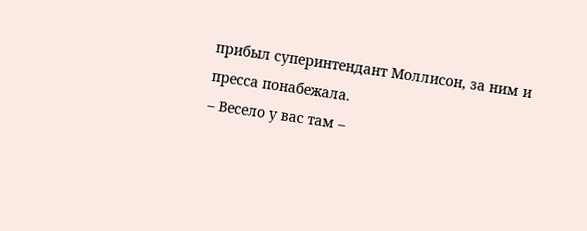прибыл суперинтендант Моллисон, за ним и пресса понабежала.
– Весело у вас там –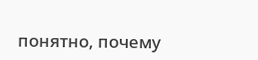понятно, почему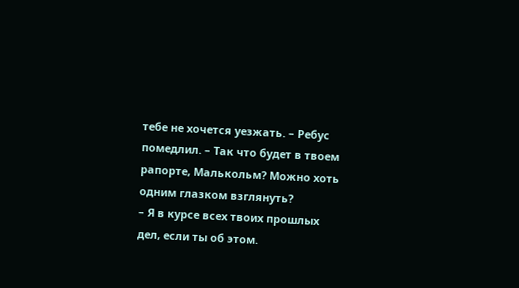тебе не хочется уезжать. – Ребус помедлил. – Так что будет в твоем рапорте, Малькольм? Можно хоть одним глазком взглянуть?
– Я в курсе всех твоих прошлых дел, если ты об этом.